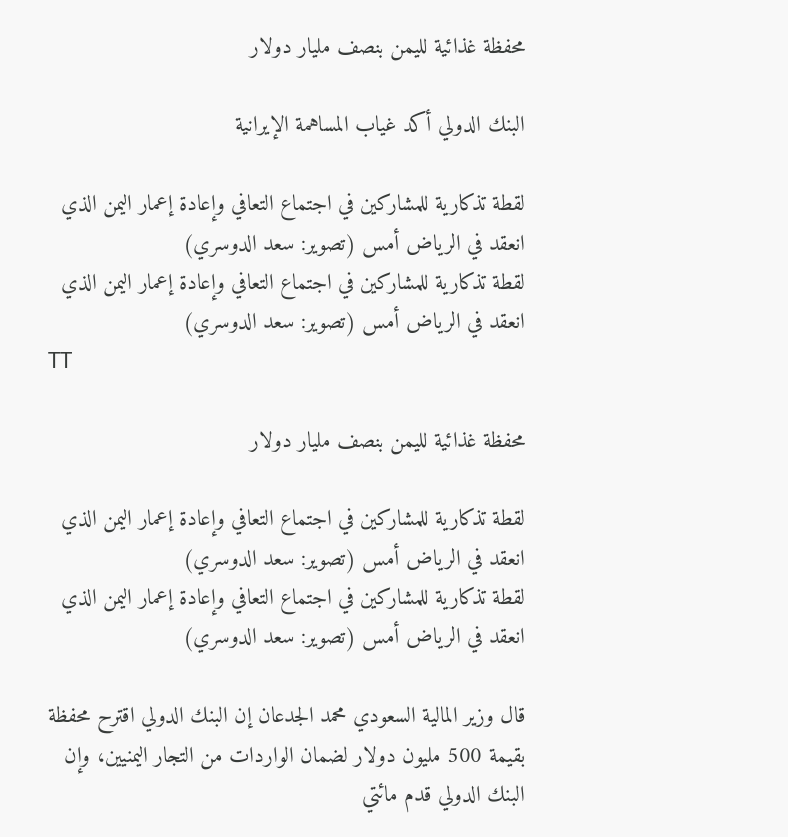محفظة غذائية لليمن بنصف مليار دولار

البنك الدولي أكد غياب المساهمة الإيرانية

لقطة تذكارية للمشاركين في اجتماع التعافي وإعادة إعمار اليمن الذي انعقد في الرياض أمس (تصوير: سعد الدوسري)
لقطة تذكارية للمشاركين في اجتماع التعافي وإعادة إعمار اليمن الذي انعقد في الرياض أمس (تصوير: سعد الدوسري)
TT

محفظة غذائية لليمن بنصف مليار دولار

لقطة تذكارية للمشاركين في اجتماع التعافي وإعادة إعمار اليمن الذي انعقد في الرياض أمس (تصوير: سعد الدوسري)
لقطة تذكارية للمشاركين في اجتماع التعافي وإعادة إعمار اليمن الذي انعقد في الرياض أمس (تصوير: سعد الدوسري)

قال وزير المالية السعودي محمد الجدعان إن البنك الدولي اقترح محفظة بقيمة 500 مليون دولار لضمان الواردات من التجار اليمنيين، وإن البنك الدولي قدم مائتي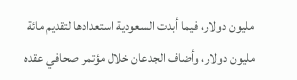مليون دولار، فيما أبدت السعودية استعدادها لتقديم مائة مليون دولار، وأضاف الجدعان خلال مؤتمر صحافي عقده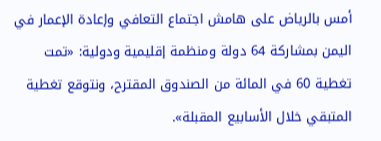أمس بالرياض على هامش اجتماع التعافي وإعادة الإعمار في اليمن بمشاركة 64 دولة ومنظمة إقليمية ودولية: «تمت تغطية 60 في المائة من الصندوق المقترح، ونتوقع تغطية المتبقي خلال الأسابيع المقبلة».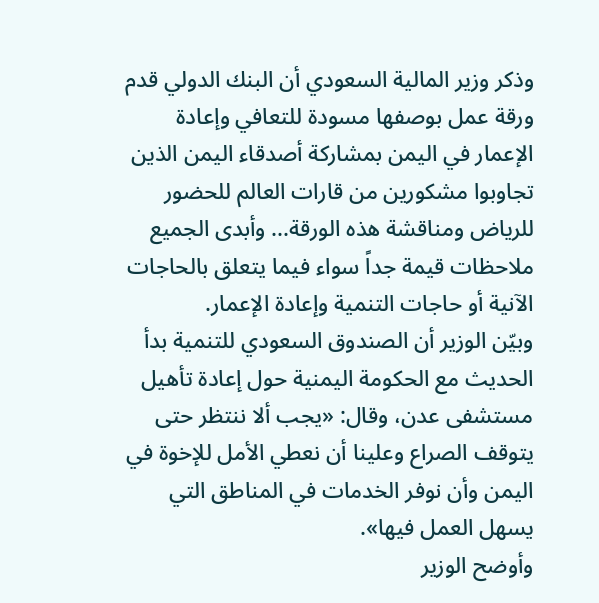وذكر وزير المالية السعودي أن البنك الدولي قدم ورقة عمل بوصفها مسودة للتعافي وإعادة الإعمار في اليمن بمشاركة أصدقاء اليمن الذين تجاوبوا مشكورين من قارات العالم للحضور للرياض ومناقشة هذه الورقة... وأبدى الجميع ملاحظات قيمة جداً سواء فيما يتعلق بالحاجات الآنية أو حاجات التنمية وإعادة الإعمار.
وبيّن الوزير أن الصندوق السعودي للتنمية بدأ الحديث مع الحكومة اليمنية حول إعادة تأهيل مستشفى عدن، وقال: «يجب ألا ننتظر حتى يتوقف الصراع وعلينا أن نعطي الأمل للإخوة في اليمن وأن نوفر الخدمات في المناطق التي يسهل العمل فيها».
وأوضح الوزير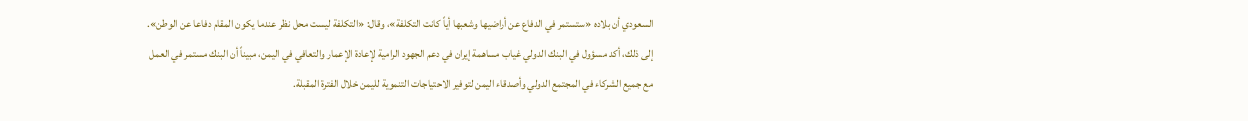السعودي أن بلاده «ستستمر في الدفاع عن أراضيها وشعبها أياً كانت التكلفة»، وقال: «التكلفة ليست محل نظر عندما يكون المقام دفاعا عن الوطن».
إلى ذلك، أكد مسؤول في البنك الدولي غياب مساهمة إيران في دعم الجهود الرامية لإعادة الإعمار والتعافي في اليمن، مبيناً أن البنك مستمر في العمل مع جميع الشركاء في المجتمع الدولي وأصدقاء اليمن لتوفير الاحتياجات التنموية لليمن خلال الفترة المقبلة.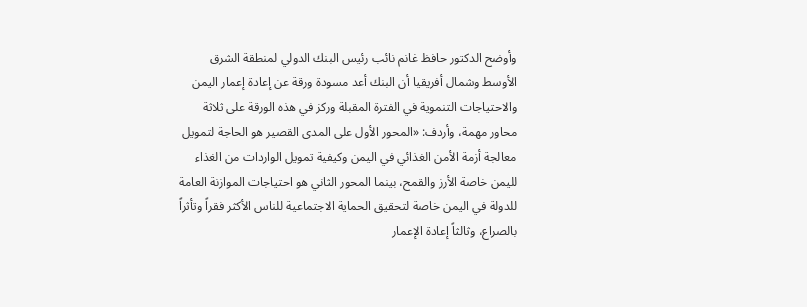وأوضح الدكتور حافظ غانم نائب رئيس البنك الدولي لمنطقة الشرق الأوسط وشمال أفريقيا أن البنك أعد مسودة ورقة عن إعادة إعمار اليمن والاحتياجات التنموية في الفترة المقبلة وركز في هذه الورقة على ثلاثة محاور مهمة، وأردف: «المحور الأول على المدى القصير هو الحاجة لتمويل معالجة أزمة الأمن الغذائي في اليمن وكيفية تمويل الواردات من الغذاء لليمن خاصة الأرز والقمح، بينما المحور الثاني هو احتياجات الموازنة العامة للدولة في اليمن خاصة لتحقيق الحماية الاجتماعية للناس الأكثر فقراً وتأثراً بالصراع، وثالثاً إعادة الإعمار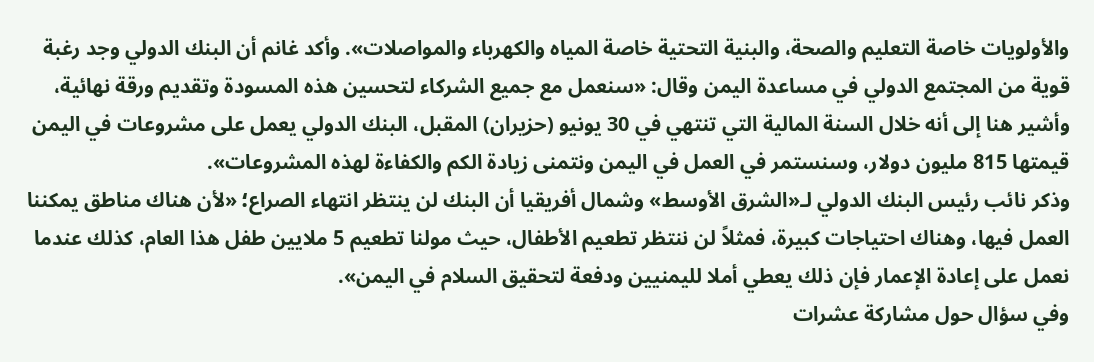والأولويات خاصة التعليم والصحة، والبنية التحتية خاصة المياه والكهرباء والمواصلات». وأكد غانم أن البنك الدولي وجد رغبة قوية من المجتمع الدولي في مساعدة اليمن وقال: «سنعمل مع جميع الشركاء لتحسين هذه المسودة وتقديم ورقة نهائية، وأشير هنا إلى أنه خلال السنة المالية التي تنتهي في 30 يونيو (حزيران) المقبل، البنك الدولي يعمل على مشروعات في اليمن قيمتها 815 مليون دولار، وسنستمر في العمل في اليمن ونتمنى زيادة الكم والكفاءة لهذه المشروعات».
وذكر نائب رئيس البنك الدولي لـ«الشرق الأوسط» وشمال أفريقيا أن البنك لن ينتظر انتهاء الصراع؛ «لأن هناك مناطق يمكننا العمل فيها، وهناك احتياجات كبيرة، فمثلاً لن ننتظر تطعيم الأطفال، حيث مولنا تطعيم 5 ملايين طفل هذا العام، كذلك عندما نعمل على إعادة الإعمار فإن ذلك يعطي أملا لليمنيين ودفعة لتحقيق السلام في اليمن».
وفي سؤال حول مشاركة عشرات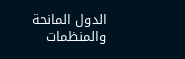الدول المانحة والمنظمات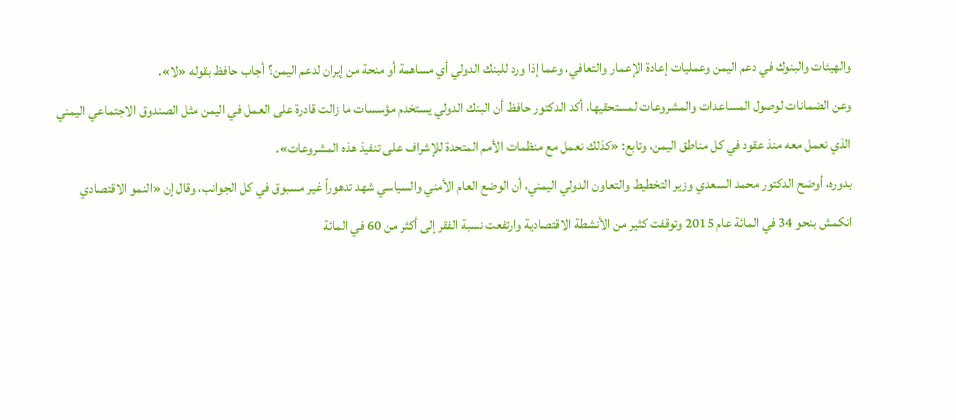والهيئات والبنوك في دعم اليمن وعمليات إعادة الإعمار والتعافي، وعما إذا ورد للبنك الدولي أي مساهمة أو منحة من إيران لدعم اليمن؟ أجاب حافظ بقوله «لا».
وعن الضمانات لوصول المساعدات والمشروعات لمستحقيها، أكد الدكتور حافظ أن البنك الدولي يستخدم مؤسسات ما زالت قادرة على العمل في اليمن مثل الصندوق الاجتماعي اليمني الذي نعمل معه منذ عقود في كل مناطق اليمن، وتابع: «كذلك نعمل مع منظمات الأمم المتحدة للإشراف على تنفيذ هذه المشروعات».
بدوره، أوضح الدكتور محمد السعدي وزير التخطيط والتعاون الدولي اليمني، أن الوضع العام الأمني والسياسي شهد تدهوراً غير مسبوق في كل الجوانب، وقال إن «النمو الاقتصادي انكمش بنحو 34 في المائة عام 2015 وتوقفت كثير من الأنشطة الاقتصادية وارتفعت نسبة الفقر إلى أكثر من 60 في المائة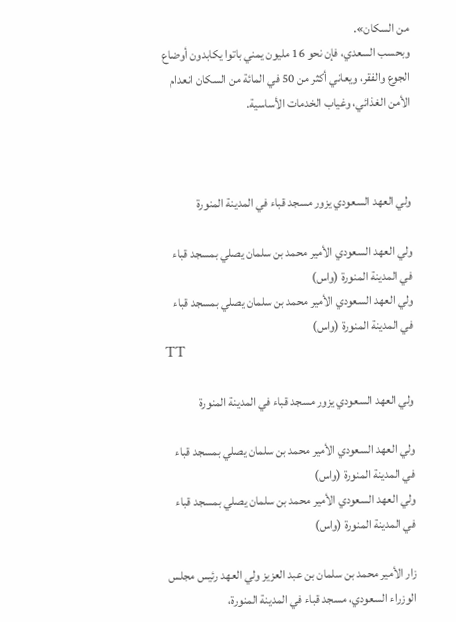من السكان».
وبحسب السعدي، فإن نحو 16 مليون يمني باتوا يكابدون أوضاع الجوع والفقر، ويعاني أكثر من 50 في المائة من السكان انعدام الأمن الغذائي، وغياب الخدمات الأساسية.



ولي العهد السعودي يزور مسجد قباء في المدينة المنورة

ولي العهد السعودي الأمير محمد بن سلمان يصلي بمسجد قباء في المدينة المنورة (واس)
ولي العهد السعودي الأمير محمد بن سلمان يصلي بمسجد قباء في المدينة المنورة (واس)
TT

ولي العهد السعودي يزور مسجد قباء في المدينة المنورة

ولي العهد السعودي الأمير محمد بن سلمان يصلي بمسجد قباء في المدينة المنورة (واس)
ولي العهد السعودي الأمير محمد بن سلمان يصلي بمسجد قباء في المدينة المنورة (واس)

زار الأمير محمد بن سلمان بن عبد العزيز ولي العهد رئيس مجلس الوزراء السعودي، مسجد قباء في المدينة المنورة،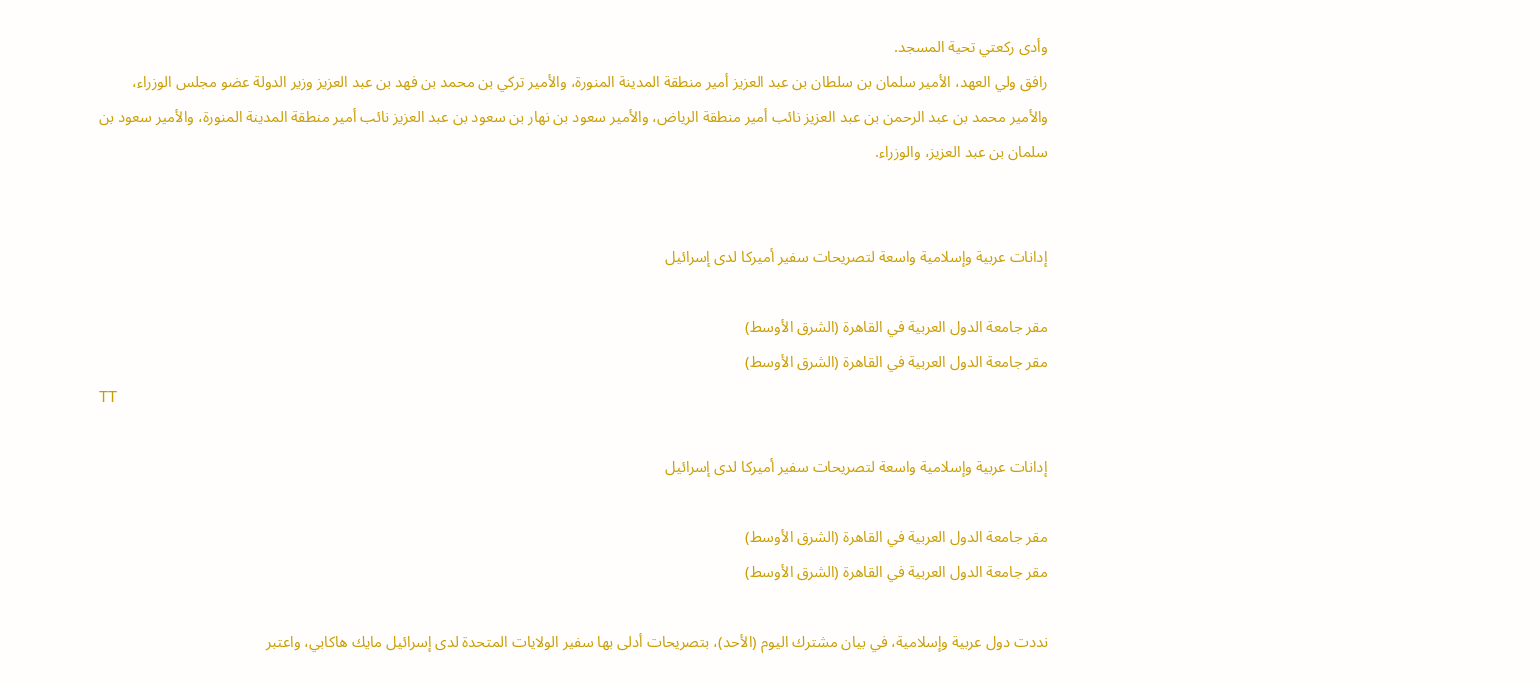وأدى ركعتي تحية المسجد.
رافق ولي العهد، الأمير سلمان بن سلطان بن عبد العزيز أمير منطقة المدينة المنورة، والأمير تركي بن محمد بن فهد بن عبد العزيز وزير الدولة عضو مجلس الوزراء، والأمير محمد بن عبد الرحمن بن عبد العزيز نائب أمير منطقة الرياض، والأمير سعود بن نهار بن سعود بن عبد العزيز نائب أمير منطقة المدينة المنورة، والأمير سعود بن سلمان بن عبد العزيز، والوزراء.


إدانات عربية وإسلامية واسعة لتصريحات سفير أميركا لدى إسرائيل

مقر جامعة الدول العربية في القاهرة (الشرق الأوسط)
مقر جامعة الدول العربية في القاهرة (الشرق الأوسط)
TT

إدانات عربية وإسلامية واسعة لتصريحات سفير أميركا لدى إسرائيل

مقر جامعة الدول العربية في القاهرة (الشرق الأوسط)
مقر جامعة الدول العربية في القاهرة (الشرق الأوسط)

نددت دول عربية وإسلامية، في بيان مشترك اليوم (الأحد)، بتصريحات أدلى بها سفير الولايات المتحدة لدى إسرائيل مايك هاكابي، واعتبر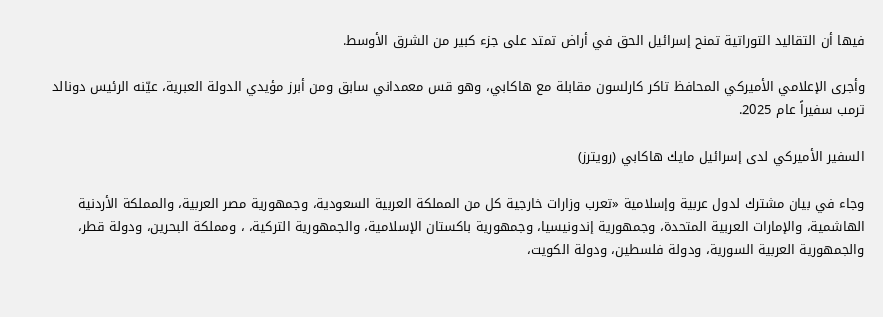فيها أن التقاليد التوراتية تمنح إسرائيل الحق في أراض تمتد على جزء كبير من الشرق الأوسط.

وأجرى الإعلامي الأميركي المحافظ تاكر كارلسون مقابلة مع هاكابي، وهو قس معمداني سابق ومن أبرز مؤيدي الدولة العبرية، عيّنه الرئيس دونالد ترمب سفيراً عام 2025.

السفير الأميركي لدى إسرائيل مايك هاكابي (رويترز)

وجاء في بيان مشترك لدول عربية وإسلامية «تعرب وزارات خارجية كل من المملكة العربية السعودية، وجمهورية مصر العربية، والمملكة الأردنية الهاشمية، والإمارات العربية المتحدة، وجمهورية إندونيسيا، وجمهورية باكستان الإسلامية، والجمهورية التركية، ، ومملكة البحرين، ودولة قطر، والجمهورية العربية السورية، ودولة فلسطين، ودولة الكويت،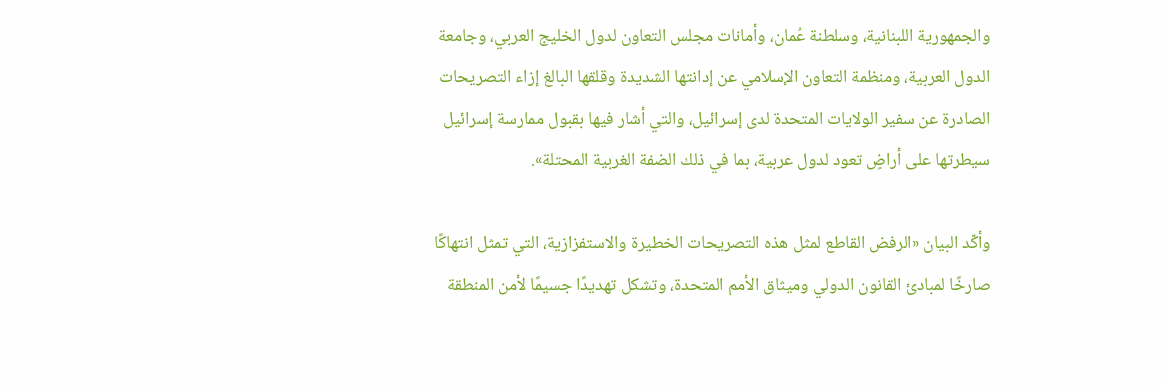والجمهورية اللبنانية، وسلطنة عُمان، وأمانات مجلس التعاون لدول الخليج العربي، وجامعة الدول العربية، ومنظمة التعاون الإسلامي عن إدانتها الشديدة وقلقها البالغ إزاء التصريحات الصادرة عن سفير الولايات المتحدة لدى إسرائيل، والتي أشار فيها بقبول ممارسة إسرائيل سيطرتها على أراضٍ تعود لدول عربية، بما في ذلك الضفة الغربية المحتلة».

وأكّد البيان «الرفض القاطع لمثل هذه التصريحات الخطيرة والاستفزازية، التي تمثل انتهاكًا صارخًا لمبادئ القانون الدولي وميثاق الأمم المتحدة، وتشكل تهديدًا جسيمًا لأمن المنطقة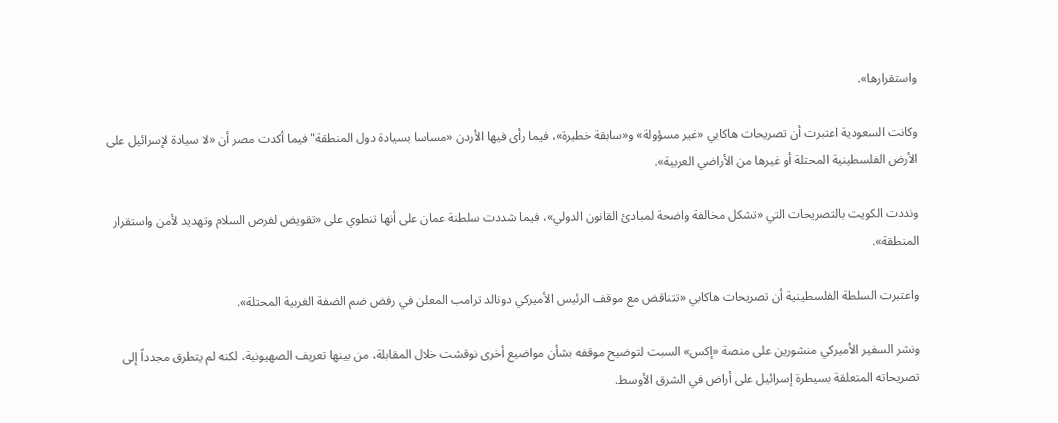واستقرارها».

وكانت السعودية اعتبرت أن تصريحات هاكابي «غير مسؤولة» و«سابقة خطيرة»، فيما رأى فيها الأردن «مساسا بسيادة دول المنطقة" فيما أكدت مصر أن «لا سيادة لإسرائيل على الأرض الفلسطينية المحتلة أو غيرها من الأراضي العربية».

ونددت الكويت بالتصريحات التي «تشكل مخالفة واضحة لمبادئ القانون الدولي»، فيما شددت سلطنة عمان على أنها تنطوي على «تقويض لفرص السلام وتهديد لأمن واستقرار المنطقة».

واعتبرت السلطة الفلسطينية أن تصريحات هاكابي «تتناقض مع موقف الرئيس الأميركي دونالد ترامب المعلن في رفض ضم الضفة الغربية المحتلة».

ونشر السفير الأميركي منشورين على منصة «إكس» السبت لتوضيح موقفه بشأن مواضيع أخرى نوقشت خلال المقابلة، من بينها تعريف الصهيونية، لكنه لم يتطرق مجدداً إلى تصريحاته المتعلقة بسيطرة إسرائيل على أراض في الشرق الأوسط.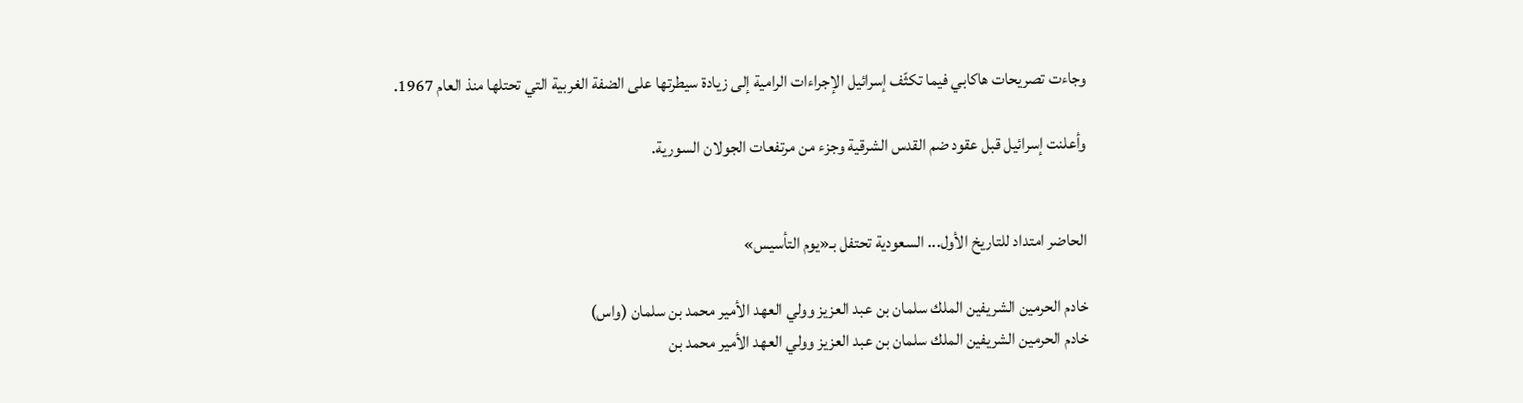وجاءت تصريحات هاكابي فيما تكثّف إسرائيل الإجراءات الرامية إلى زيادة سيطرتها على الضفة الغربية التي تحتلها منذ العام 1967.

وأعلنت إسرائيل قبل عقود ضم القدس الشرقية وجزء من مرتفعات الجولان السورية.


الحاضر امتداد للتاريخ الأول... السعودية تحتفل بـ«يوم التأسيس»

خادم الحرمين الشريفين الملك سلمان بن عبد العزيز وولي العهد الأمير محمد بن سلمان (واس)
خادم الحرمين الشريفين الملك سلمان بن عبد العزيز وولي العهد الأمير محمد بن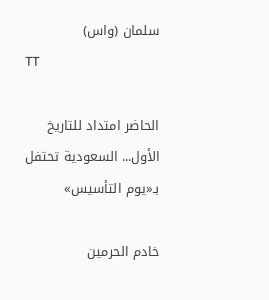سلمان (واس)
TT

الحاضر امتداد للتاريخ الأول... السعودية تحتفل بـ«يوم التأسيس»

خادم الحرمين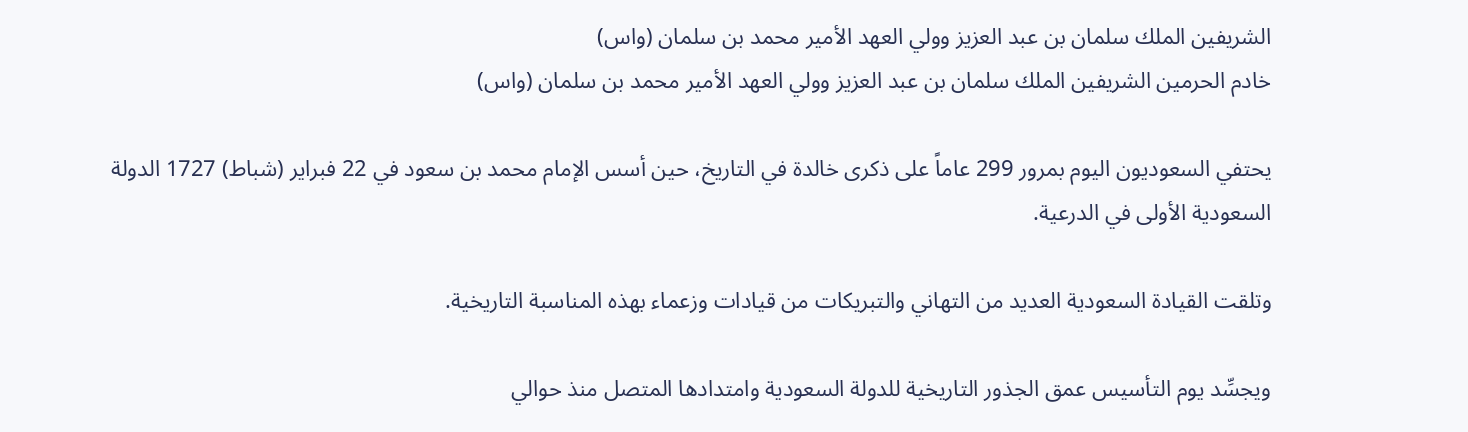الشريفين الملك سلمان بن عبد العزيز وولي العهد الأمير محمد بن سلمان (واس)
خادم الحرمين الشريفين الملك سلمان بن عبد العزيز وولي العهد الأمير محمد بن سلمان (واس)

يحتفي السعوديون اليوم بمرور 299 عاماً على ذكرى خالدة في التاريخ، حين أسس الإمام محمد بن سعود في 22 فبراير (شباط) 1727 الدولة السعودية الأولى في الدرعية.

وتلقت القيادة السعودية العديد من التهاني والتبريكات من قيادات وزعماء بهذه المناسبة التاريخية.

ويجسِّد يوم التأسيس عمق الجذور التاريخية للدولة السعودية وامتدادها المتصل منذ حوالي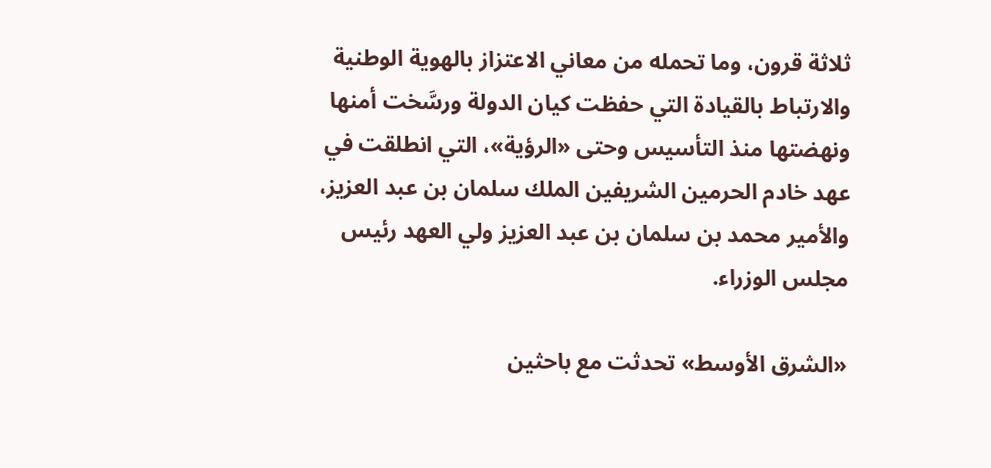ثلاثة قرون، وما تحمله من معاني الاعتزاز بالهوية الوطنية والارتباط بالقيادة التي حفظت كيان الدولة ورسَّخت أمنها ونهضتها منذ التأسيس وحتى «الرؤية»، التي انطلقت في عهد خادم الحرمين الشريفين الملك سلمان بن عبد العزيز، والأمير محمد بن سلمان بن عبد العزيز ولي العهد رئيس مجلس الوزراء.

«الشرق الأوسط» تحدثت مع باحثين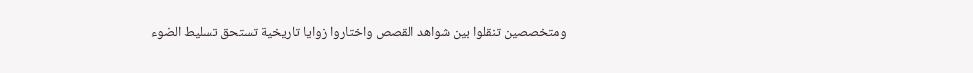ومتخصصين تنقلوا بين شواهد القصص واختاروا زوايا تاريخية تستحق تسليط الضوء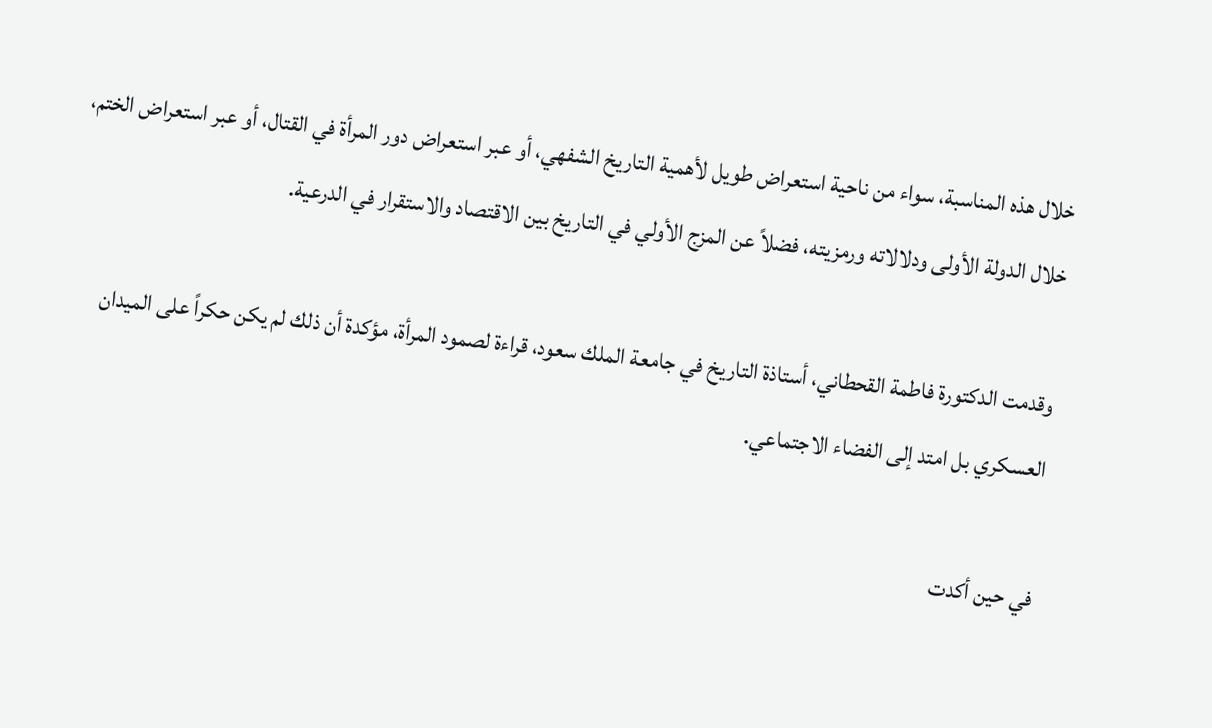خلال هذه المناسبة، سواء من ناحية استعراض طويل لأهمية التاريخ الشفهي، أو عبر استعراض دور المرأة في القتال، أو عبر استعراض الختم، خلال الدولة الأولى ودلالاته ورمزيته، فضلاً عن المزج الأولي في التاريخ بين الاقتصاد والاستقرار في الدرعية.

وقدمت الدكتورة فاطمة القحطاني، أستاذة التاريخ في جامعة الملك سعود، قراءة لصمود المرأة، مؤكدة أن ذلك لم يكن حكراً على الميدان العسكري بل امتد إلى الفضاء الاجتماعي.

في حين أكدت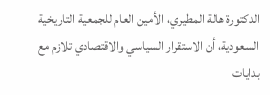الدكتورة هالة المطيري، الأمين العام للجمعية التاريخية السعودية، أن الاستقرار السياسي والاقتصادي تلازم مع بدايات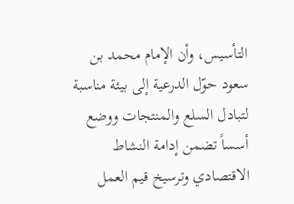التأسيس، وأن الإمام محمد بن سعود حوّل الدرعية إلى بيئة مناسبة لتبادل السلع والمنتجات ووضع أسساً تضمن إدامة النشاط الاقتصادي وترسيخ قيم العمل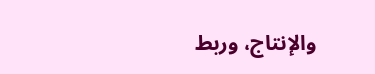والإنتاج، وربط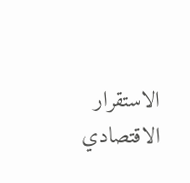الاستقرار الاقتصادي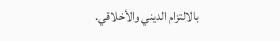بالالتزام الديني والأخلاقي.